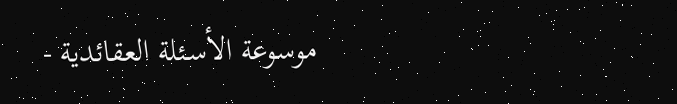موسوعة الأسـئلة العقائدية -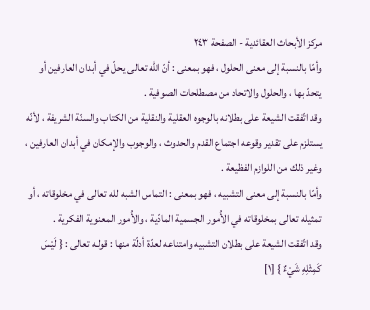مركز الأبحاث العقائدية - الصفحة ٢٤٣
وأمّا بالنسبة إلى معنى الحلول ، فهو بمعنى : أنّ الله تعالى يحلّ في أبدان العارفين أو يتحدّ بها ، والحلول والاتحاد من مصطلحات الصوفية .
وقد اتّفقت الشيعة على بطلانه بالوجوه العقلية والنقلية من الكتاب والسنّة الشريفة ، لأنّه يستلزم على تقدير وقوعه اجتماع القدم والحدوث ، والوجوب والإمكان في أبدان العارفين ، وغير ذلك من اللوازم الفظيعة .
وأمّا بالنسبة إلى معنى التشبيه ، فهو بمعنى : التماس الشبه لله تعالى في مخلوقاته ، أو تمثيله تعالى بمخلوقاته في الأُمور الجسمية المادّية ، والأُمور المعنوية الفكرية .
وقد اتّفقت الشيعة على بطلان التشبيه وامتناعه لعدّة أدلّة منها : قولـه تعالى : { لَيْسَ كَمِثْلِهِ شَيْءٌ } [١]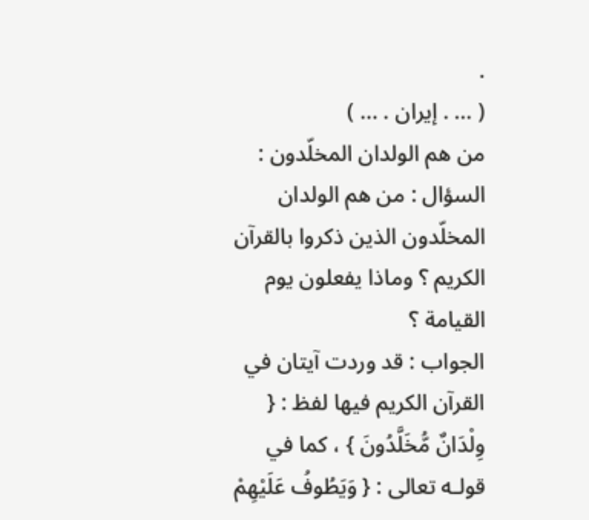.
( ... . إيران . ... )
من هم الولدان المخلّدون :
السؤال : من هم الولدان المخلّدون الذين ذكروا بالقرآن الكريم ؟ وماذا يفعلون يوم القيامة ؟
الجواب : قد وردت آيتان في القرآن الكريم فيها لفظ : { وِلْدَانٌ مُّخَلَّدُونَ } ، كما في قولـه تعالى : { وَيَطُوفُ عَلَيْهِمْ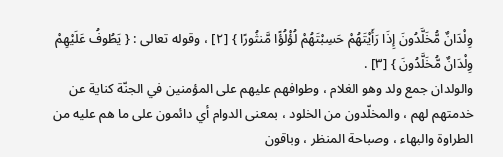وِلْدَانٌ مُّخَلَّدُونَ إِذَا رَأَيْتَهُمْ حَسِبْتَهُمْ لُؤْلُؤًا مَّنثُورًا } [٢] ، وقوله تعالى : { يَطُوفُ عَلَيْهِمْ وِلْدَانٌ مُّخَلَّدُونَ } [٣] .
والولدان جمع ولد وهو الغلام ، وطوافهم عليهم على المؤمنين في الجنّة كناية عن خدمتهم لهم ، والمخلّدون من الخلود ، بمعنى الدوام أي دائمون على ما هم عليه من الطراوة والبهاء ، وصباحة المنظر ، وباقون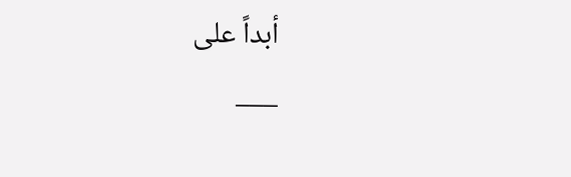أبداً على
___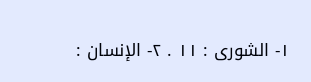١- الشورى : ١١ . ٢- الإنسان :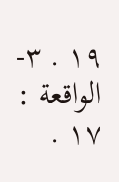١٩ . ٣- الواقعة : ١٧ .